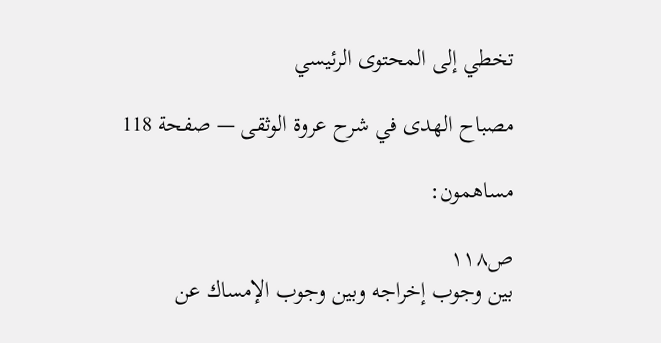تخطي إلى المحتوى الرئيسي

مصباح الهدى في شرح عروة الوثقى — صفحة 118

مساهمون:

ص١١٨
بين وجوب إخراجه وبين وجوب الإمساك عن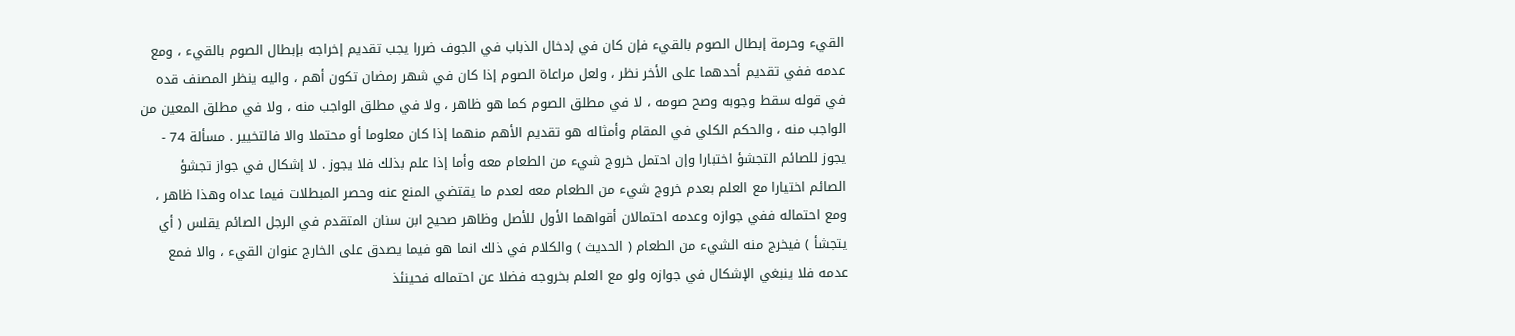القيء وحرمة إبطال الصوم بالقيء فإن كان في إدخال الذباب في الجوف ضررا يجب تقديم إخراجه بإبطال الصوم بالقيء ، ومع عدمه ففي تقديم أحدهما على الأخر نظر ، ولعل مراعاة الصوم إذا كان في شهر رمضان تكون أهم ، واليه ينظر المصنف قده في قوله سقط وجوبه وصح صومه ، لا في مطلق الصوم كما هو ظاهر ، ولا في مطلق الواجب منه ، ولا في مطلق المعين من الواجب منه ، والحكم الكلي في المقام وأمثاله هو تقديم الأهم منهما إذا كان معلوما أو محتملا والا فالتخيير . مسألة 74 - يجوز للصائم التجشؤ اختبارا وإن احتمل خروج شيء من الطعام معه وأما إذا علم بذلك فلا يجوز . لا إشكال في جواز تجشؤ الصائم اختيارا مع العلم بعدم خروج شيء من الطعام معه لعدم ما يقتضي المنع عنه وحصر المبطلات فيما عداه وهذا ظاهر ، ومع احتماله ففي جوازه وعدمه احتمالان أقواهما الأول للأصل وظاهر صحيح ابن سنان المتقدم في الرجل الصائم يقلس ( أي يتجشأ ) فيخرج منه الشيء من الطعام ( الحديث ) والكلام في ذلك انما هو فيما يصدق على الخارج عنوان القيء ، والا فمع عدمه فلا ينبغي الإشكال في جوازه ولو مع العلم بخروجه فضلا عن احتماله فحينئذ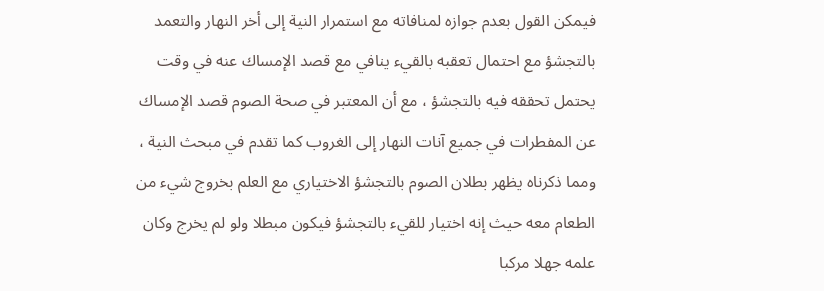فيمكن القول بعدم جوازه لمنافاته مع استمرار النية إلى أخر النهار والتعمد بالتجشؤ مع احتمال تعقبه بالقيء ينافي مع قصد الإمساك عنه في وقت يحتمل تحققه فيه بالتجشؤ ، مع أن المعتبر في صحة الصوم قصد الإمساك عن المفطرات في جميع آنات النهار إلى الغروب كما تقدم في مبحث النية ، ومما ذكرناه يظهر بطلان الصوم بالتجشؤ الاختياري مع العلم بخروج شيء من الطعام معه حيث إنه اختيار للقيء بالتجشؤ فيكون مبطلا ولو لم يخرج وكان علمه جهلا مركبا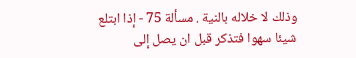وذلك لا خلاله بالنية . مسألة 75 - إذا ابتلع شيئا سهوا فتذكر قبل ان يصل إلى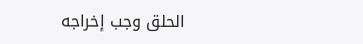الحلق وجب إخراجه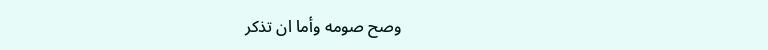وصح صومه وأما ان تذكر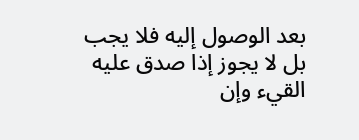بعد الوصول إليه فلا يجب بل لا يجوز إذا صدق عليه القيء وإن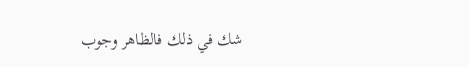شك في ذلك فالظاهر وجوب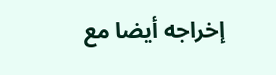إخراجه أيضا مع